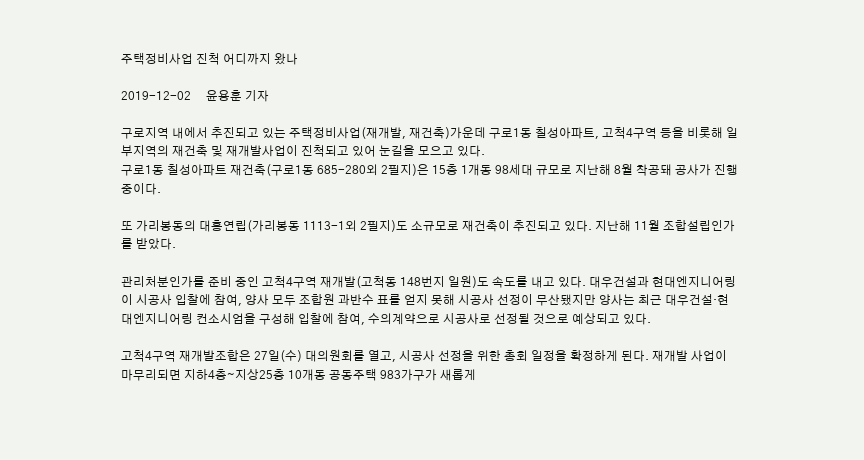주택정비사업 진척 어디까지 왔나

2019-12-02     윤용훈 기자

구로지역 내에서 추진되고 있는 주택정비사업(재개발, 재건축)가운데 구로1동 칠성아파트, 고척4구역 등을 비롯해 일부지역의 재건축 및 재개발사업이 진척되고 있어 눈길을 모으고 있다.
구로1동 칠성아파트 재건축(구로1동 685-280외 2필지)은 15층 1개동 98세대 규모로 지난해 8월 착공돼 공사가 진행 중이다.

또 가리봉동의 대흥연립(가리봉동 1113-1외 2필지)도 소규모로 재건축이 추진되고 있다. 지난해 11월 조합설립인가를 받았다.

관리처분인가를 준비 중인 고척4구역 재개발(고척동 148번지 일원)도 속도를 내고 있다. 대우건설과 현대엔지니어링이 시공사 입찰에 참여, 양사 모두 조합원 과반수 표를 얻지 못해 시공사 선정이 무산됐지만 양사는 최근 대우건설·현대엔지니어링 컨소시엄을 구성해 입찰에 참여, 수의계약으로 시공사로 선정될 것으로 예상되고 있다.

고척4구역 재개발조합은 27일(수) 대의원회를 열고, 시공사 선정을 위한 총회 일정을 확정하게 된다. 재개발 사업이 마무리되면 지하4층∼지상25층 10개동 공동주택 983가구가 새롭게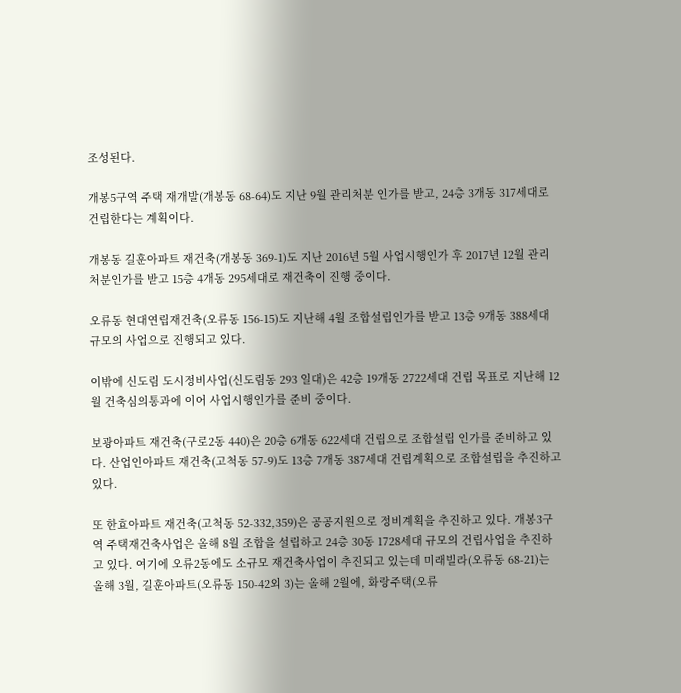조성된다.

개봉5구역 주택 재개발(개봉동 68-64)도 지난 9월 관리처분 인가를 받고, 24층 3개동 317세대로 건립한다는 계획이다.

개봉동 길훈아파트 재건축(개봉동 369-1)도 지난 2016년 5월 사업시행인가 후 2017년 12월 관리처분인가를 받고 15층 4개동 295세대로 재건축이 진행 중이다.

오류동 현대연립재건축(오류동 156-15)도 지난해 4월 조합설립인가를 받고 13층 9개동 388세대 규모의 사업으로 진행되고 있다.

이밖에 신도림 도시정비사업(신도림동 293 일대)은 42층 19개동 2722세대 건립 목표로 지난해 12월 건축심의통과에 이어 사업시행인가를 준비 중이다.

보광아파트 재건축(구로2동 440)은 20층 6개동 622세대 건립으로 조합설립 인가를 준비하고 있다. 산업인아파트 재건축(고척동 57-9)도 13층 7개동 387세대 건립계획으로 조합설립을 추진하고 있다.

또 한효아파트 재건축(고척동 52-332,359)은 공공지원으로 정비계획을 추진하고 있다. 개봉3구역 주택재건축사업은 올해 8월 조합을 설립하고 24층 30동 1728세대 규모의 건립사업을 추진하고 있다. 여기에 오류2동에도 소규모 재건축사업이 추진되고 있는데 미래빌라(오류동 68-21)는 올해 3월, 길훈아파트(오류동 150-42외 3)는 올해 2월에, 화랑주택(오류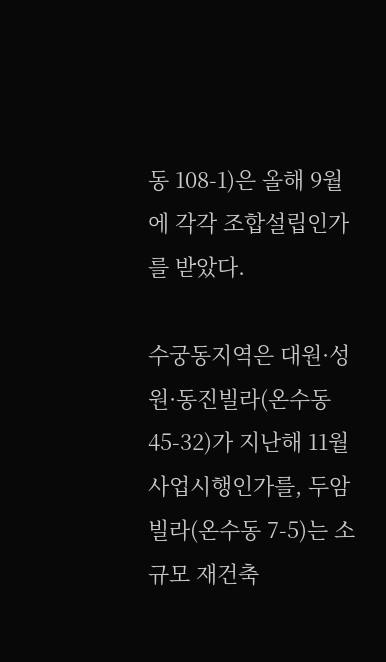동 108-1)은 올해 9월에 각각 조합설립인가를 받았다.

수궁동지역은 대원·성원·동진빌라(온수동 45-32)가 지난해 11월 사업시행인가를, 두암빌라(온수동 7-5)는 소규모 재건축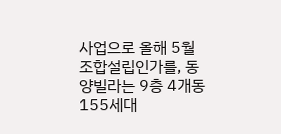사업으로 올해 5월 조합설립인가를, 동양빌라는 9층 4개동 155세대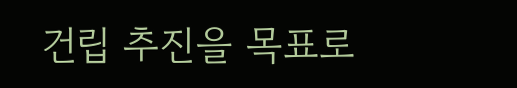건립 추진을 목표로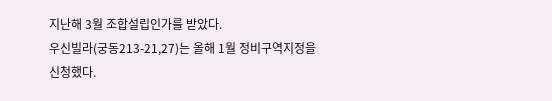지난해 3월 조합설립인가를 받았다.
우신빌라(궁동213-21,27)는 올해 1월 정비구역지정을 신청했다.